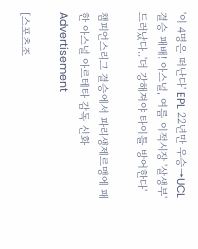'이 4명은 떠난다' EPL 22년만 우승→UCL 결승 패배! 아스널, 여름 이적시장 '살생부' 드러났다..'더 강해져야 타이틀 방어한다'

챔피언스리그 결승에서 파리생제르맹에 패한 아스널 아르테타 감독 신화
Advertisement

[스포츠조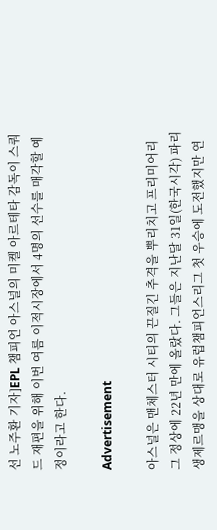선 노주환 기자]EPL 챔피언 아스널의 미켈 아르테타 감독이 스쿼드 재편을 위해 이번 여름 이적시장에서 4명의 선수를 매각할 예정이라고 한다.

Advertisement

아스널은 맨체스터 시티의 끈질긴 추격을 뿌리치고 프리미어리그 정상에 22년 만에 올랐다. 그들은 지난달 31일(한국시각) 파리생제르맹을 상대로 유럽챔피언스리그 첫 우승에 도전했지만 연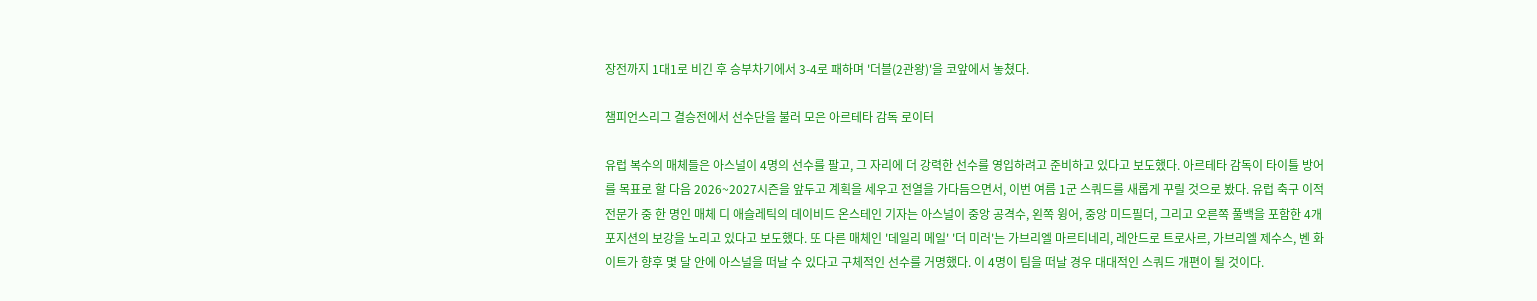장전까지 1대1로 비긴 후 승부차기에서 3-4로 패하며 '더블(2관왕)'을 코앞에서 놓쳤다.

챔피언스리그 결승전에서 선수단을 불러 모은 아르테타 감독 로이터

유럽 복수의 매체들은 아스널이 4명의 선수를 팔고, 그 자리에 더 강력한 선수를 영입하려고 준비하고 있다고 보도했다. 아르테타 감독이 타이틀 방어를 목표로 할 다음 2026~2027시즌을 앞두고 계획을 세우고 전열을 가다듬으면서, 이번 여름 1군 스쿼드를 새롭게 꾸릴 것으로 봤다. 유럽 축구 이적 전문가 중 한 명인 매체 디 애슬레틱의 데이비드 온스테인 기자는 아스널이 중앙 공격수, 왼쪽 윙어, 중앙 미드필더, 그리고 오른쪽 풀백을 포함한 4개 포지션의 보강을 노리고 있다고 보도했다. 또 다른 매체인 '데일리 메일' '더 미러'는 가브리엘 마르티네리, 레안드로 트로사르, 가브리엘 제수스, 벤 화이트가 향후 몇 달 안에 아스널을 떠날 수 있다고 구체적인 선수를 거명했다. 이 4명이 팀을 떠날 경우 대대적인 스쿼드 개편이 될 것이다.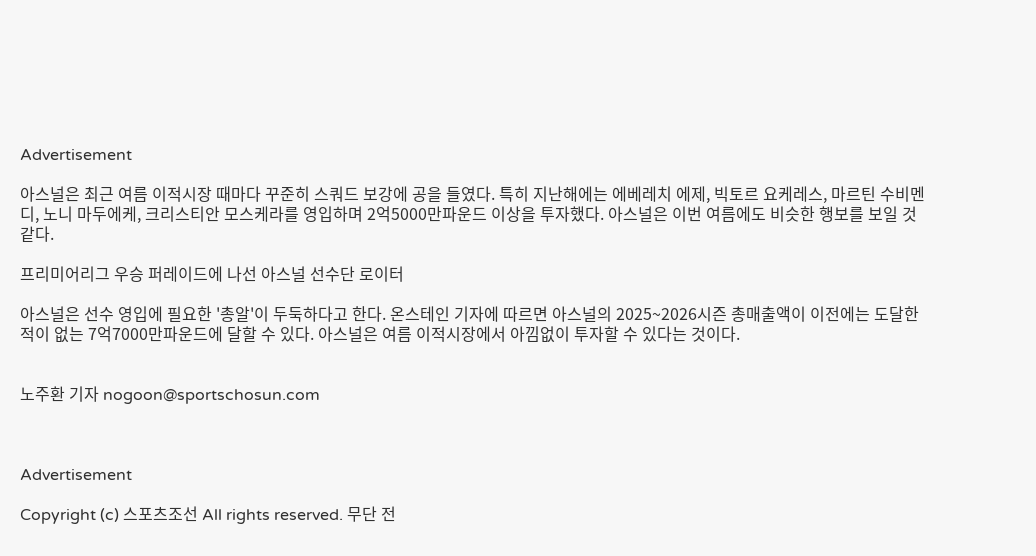Advertisement

아스널은 최근 여름 이적시장 때마다 꾸준히 스쿼드 보강에 공을 들였다. 특히 지난해에는 에베레치 에제, 빅토르 요케레스, 마르틴 수비멘디, 노니 마두에케, 크리스티안 모스케라를 영입하며 2억5000만파운드 이상을 투자했다. 아스널은 이번 여름에도 비슷한 행보를 보일 것 같다.

프리미어리그 우승 퍼레이드에 나선 아스널 선수단 로이터

아스널은 선수 영입에 필요한 '총알'이 두둑하다고 한다. 온스테인 기자에 따르면 아스널의 2025~2026시즌 총매출액이 이전에는 도달한 적이 없는 7억7000만파운드에 달할 수 있다. 아스널은 여름 이적시장에서 아낌없이 투자할 수 있다는 것이다.


노주환 기자 nogoon@sportschosun.com



Advertisement

Copyright (c) 스포츠조선 All rights reserved. 무단 전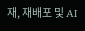재, 재배포 및 AI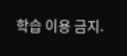학습 이용 금지.